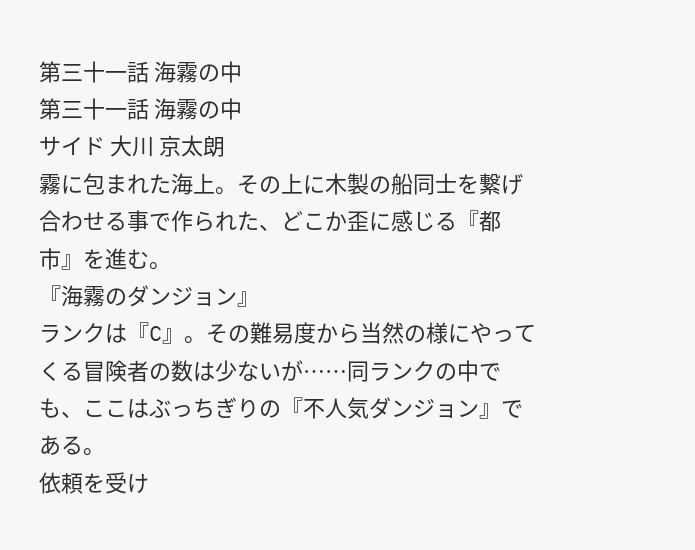第三十一話 海霧の中
第三十一話 海霧の中
サイド 大川 京太朗
霧に包まれた海上。その上に木製の船同士を繋げ合わせる事で作られた、どこか歪に感じる『都市』を進む。
『海霧のダンジョン』
ランクは『C』。その難易度から当然の様にやってくる冒険者の数は少ないが……同ランクの中でも、ここはぶっちぎりの『不人気ダンジョン』である。
依頼を受け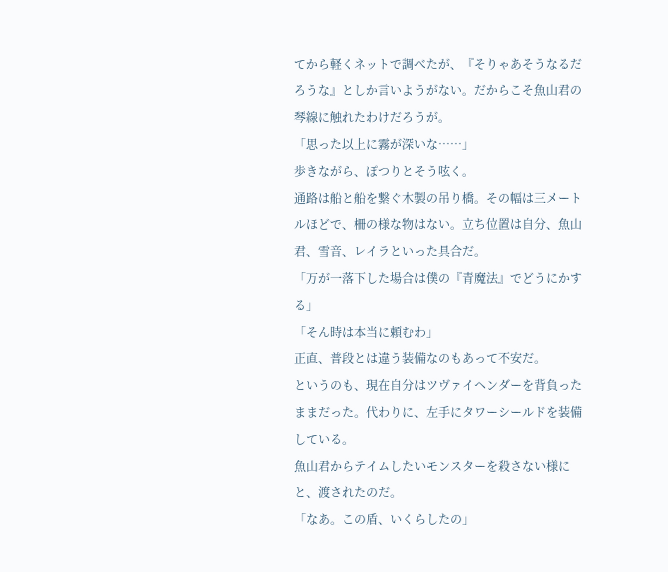てから軽くネットで調べたが、『そりゃあそうなるだろうな』としか言いようがない。だからこそ魚山君の琴線に触れたわけだろうが。
「思った以上に霧が深いな……」
歩きながら、ぽつりとそう呟く。
通路は船と船を繋ぐ木製の吊り橋。その幅は三メートルほどで、柵の様な物はない。立ち位置は自分、魚山君、雪音、レイラといった具合だ。
「万が一落下した場合は僕の『青魔法』でどうにかする」
「そん時は本当に頼むわ」
正直、普段とは違う装備なのもあって不安だ。
というのも、現在自分はツヴァイヘンダーを背負ったままだった。代わりに、左手にタワーシールドを装備している。
魚山君からテイムしたいモンスターを殺さない様にと、渡されたのだ。
「なあ。この盾、いくらしたの」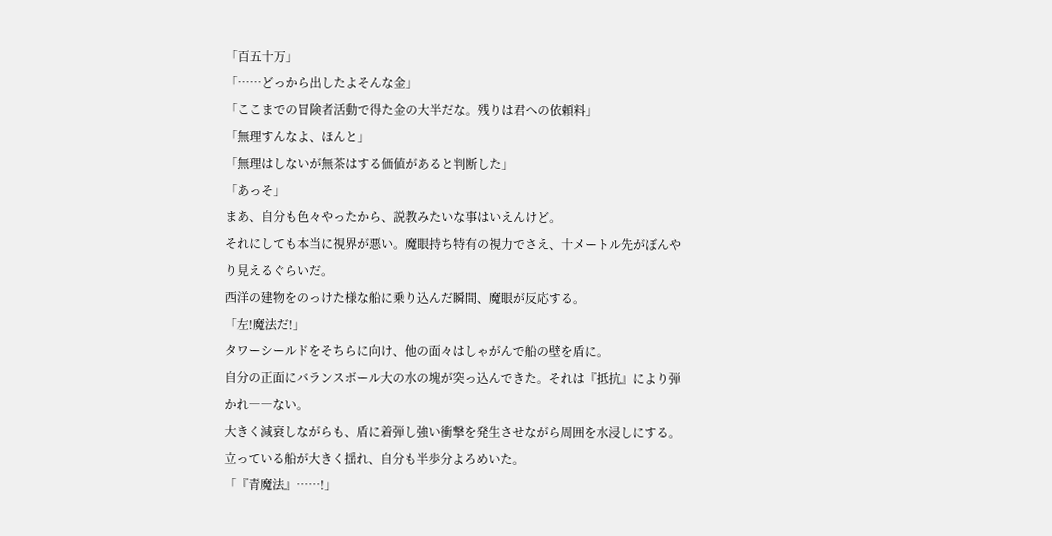「百五十万」
「……どっから出したよそんな金」
「ここまでの冒険者活動で得た金の大半だな。残りは君への依頼料」
「無理すんなよ、ほんと」
「無理はしないが無茶はする価値があると判断した」
「あっそ」
まあ、自分も色々やったから、説教みたいな事はいえんけど。
それにしても本当に視界が悪い。魔眼持ち特有の視力でさえ、十メートル先がぼんやり見えるぐらいだ。
西洋の建物をのっけた様な船に乗り込んだ瞬間、魔眼が反応する。
「左!魔法だ!」
タワーシールドをそちらに向け、他の面々はしゃがんで船の壁を盾に。
自分の正面にバランスボール大の水の塊が突っ込んできた。それは『抵抗』により弾かれ――ない。
大きく減衰しながらも、盾に着弾し強い衝撃を発生させながら周囲を水浸しにする。立っている船が大きく揺れ、自分も半歩分よろめいた。
「『青魔法』……!」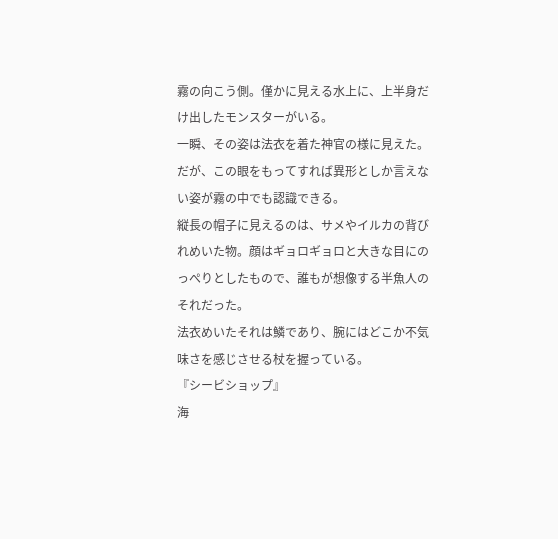霧の向こう側。僅かに見える水上に、上半身だけ出したモンスターがいる。
一瞬、その姿は法衣を着た神官の様に見えた。だが、この眼をもってすれば異形としか言えない姿が霧の中でも認識できる。
縦長の帽子に見えるのは、サメやイルカの背びれめいた物。顔はギョロギョロと大きな目にのっぺりとしたもので、誰もが想像する半魚人のそれだった。
法衣めいたそれは鱗であり、腕にはどこか不気味さを感じさせる杖を握っている。
『シービショップ』
海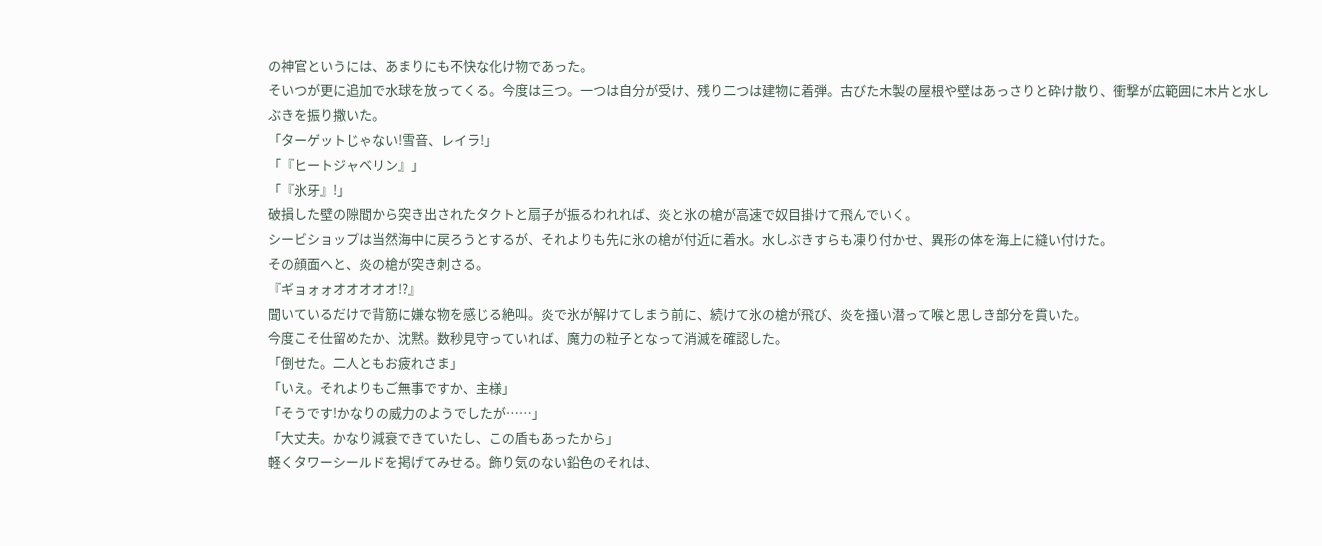の神官というには、あまりにも不快な化け物であった。
そいつが更に追加で水球を放ってくる。今度は三つ。一つは自分が受け、残り二つは建物に着弾。古びた木製の屋根や壁はあっさりと砕け散り、衝撃が広範囲に木片と水しぶきを振り撒いた。
「ターゲットじゃない!雪音、レイラ!」
「『ヒートジャベリン』」
「『氷牙』!」
破損した壁の隙間から突き出されたタクトと扇子が振るわれれば、炎と氷の槍が高速で奴目掛けて飛んでいく。
シービショップは当然海中に戻ろうとするが、それよりも先に氷の槍が付近に着水。水しぶきすらも凍り付かせ、異形の体を海上に縫い付けた。
その顔面へと、炎の槍が突き刺さる。
『ギョォォオオオオオ!?』
聞いているだけで背筋に嫌な物を感じる絶叫。炎で氷が解けてしまう前に、続けて氷の槍が飛び、炎を掻い潜って喉と思しき部分を貫いた。
今度こそ仕留めたか、沈黙。数秒見守っていれば、魔力の粒子となって消滅を確認した。
「倒せた。二人ともお疲れさま」
「いえ。それよりもご無事ですか、主様」
「そうです!かなりの威力のようでしたが……」
「大丈夫。かなり減衰できていたし、この盾もあったから」
軽くタワーシールドを掲げてみせる。飾り気のない鉛色のそれは、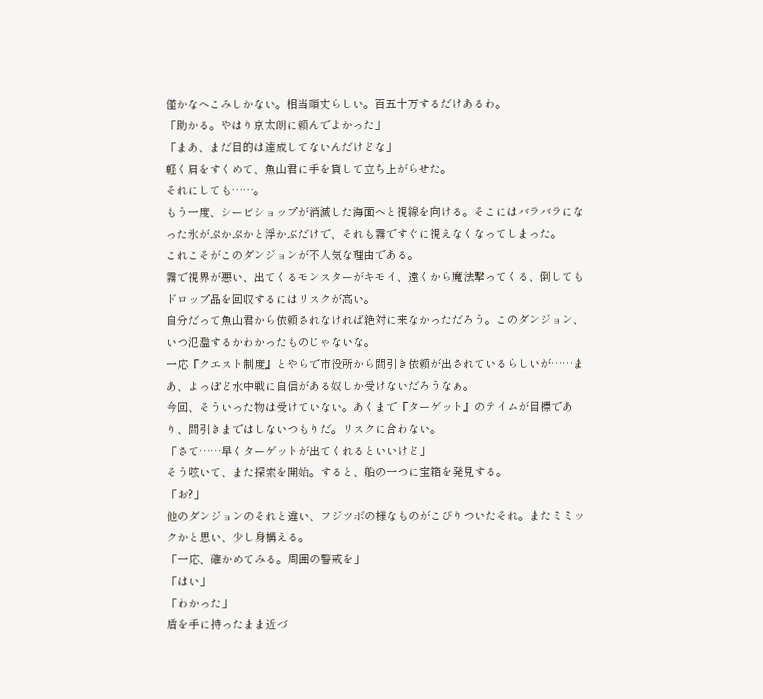僅かなへこみしかない。相当頑丈らしい。百五十万するだけあるわ。
「助かる。やはり京太朗に頼んでよかった」
「まあ、まだ目的は達成してないんだけどな」
軽く肩をすくめて、魚山君に手を貸して立ち上がらせた。
それにしても……。
もう一度、シービショップが消滅した海面へと視線を向ける。そこにはバラバラになった氷がぷかぷかと浮かぶだけで、それも霧ですぐに視えなくなってしまった。
これこそがこのダンジョンが不人気な理由である。
霧で視界が悪い、出てくるモンスターがキモイ、遠くから魔法撃ってくる、倒してもドロップ品を回収するにはリスクが高い。
自分だって魚山君から依頼されなければ絶対に来なかっただろう。このダンジョン、いつ氾濫するかわかったものじゃないな。
一応『クエスト制度』とやらで市役所から間引き依頼が出されているらしいが……まあ、よっぽど水中戦に自信がある奴しか受けないだろうなぁ。
今回、そういった物は受けていない。あくまで『ターゲット』のテイムが目標であり、間引きまではしないつもりだ。リスクに合わない。
「さて……早くターゲットが出てくれるといいけど」
そう呟いて、また探索を開始。すると、船の一つに宝箱を発見する。
「お?」
他のダンジョンのそれと違い、フジツボの様なものがこびりついたそれ。またミミックかと思い、少し身構える。
「一応、確かめてみる。周囲の警戒を」
「はい」
「わかった」
盾を手に持ったまま近づ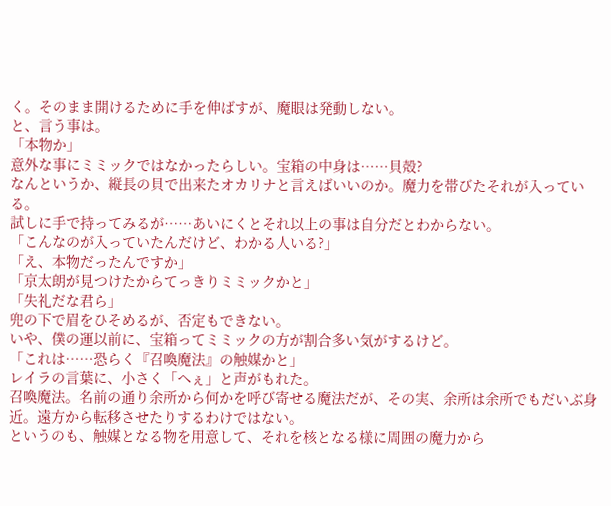く。そのまま開けるために手を伸ばすが、魔眼は発動しない。
と、言う事は。
「本物か」
意外な事にミミックではなかったらしい。宝箱の中身は……貝殻?
なんというか、縦長の貝で出来たオカリナと言えばいいのか。魔力を帯びたそれが入っている。
試しに手で持ってみるが……あいにくとそれ以上の事は自分だとわからない。
「こんなのが入っていたんだけど、わかる人いる?」
「え、本物だったんですか」
「京太朗が見つけたからてっきりミミックかと」
「失礼だな君ら」
兜の下で眉をひそめるが、否定もできない。
いや、僕の運以前に、宝箱ってミミックの方が割合多い気がするけど。
「これは……恐らく『召喚魔法』の触媒かと」
レイラの言葉に、小さく「へぇ」と声がもれた。
召喚魔法。名前の通り余所から何かを呼び寄せる魔法だが、その実、余所は余所でもだいぶ身近。遠方から転移させたりするわけではない。
というのも、触媒となる物を用意して、それを核となる様に周囲の魔力から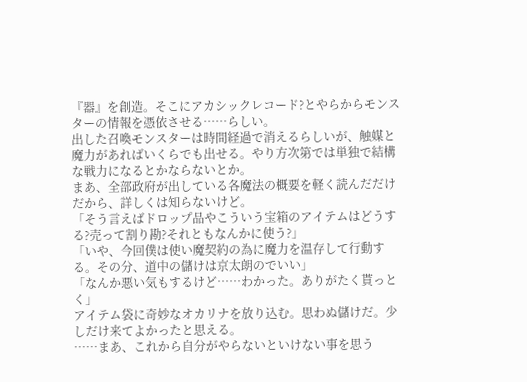『器』を創造。そこにアカシックレコード?とやらからモンスターの情報を憑依させる……らしい。
出した召喚モンスターは時間経過で消えるらしいが、触媒と魔力があればいくらでも出せる。やり方次第では単独で結構な戦力になるとかならないとか。
まあ、全部政府が出している各魔法の概要を軽く読んだだけだから、詳しくは知らないけど。
「そう言えばドロップ品やこういう宝箱のアイテムはどうする?売って割り勘?それともなんかに使う?」
「いや、今回僕は使い魔契約の為に魔力を温存して行動する。その分、道中の儲けは京太朗のでいい」
「なんか悪い気もするけど……わかった。ありがたく貰っとく」
アイテム袋に奇妙なオカリナを放り込む。思わぬ儲けだ。少しだけ来てよかったと思える。
……まあ、これから自分がやらないといけない事を思う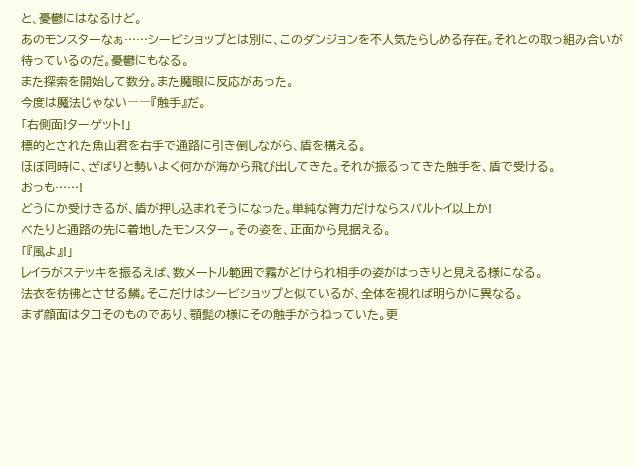と、憂鬱にはなるけど。
あのモンスターなぁ……シービショップとは別に、このダンジョンを不人気たらしめる存在。それとの取っ組み合いが待っているのだ。憂鬱にもなる。
また探索を開始して数分。また魔眼に反応があった。
今度は魔法じゃない――『触手』だ。
「右側面!ターゲット!」
標的とされた魚山君を右手で通路に引き倒しながら、盾を構える。
ほぼ同時に、ざばりと勢いよく何かが海から飛び出してきた。それが振るってきた触手を、盾で受ける。
おっも……!
どうにか受けきるが、盾が押し込まれそうになった。単純な膂力だけならスパルトイ以上か!
べたりと通路の先に着地したモンスター。その姿を、正面から見据える。
「『風よ』!」
レイラがステッキを振るえば、数メートル範囲で霧がどけられ相手の姿がはっきりと見える様になる。
法衣を彷彿とさせる鱗。そこだけはシービショップと似ているが、全体を視れば明らかに異なる。
まず顔面はタコそのものであり、顎髭の様にその触手がうねっていた。更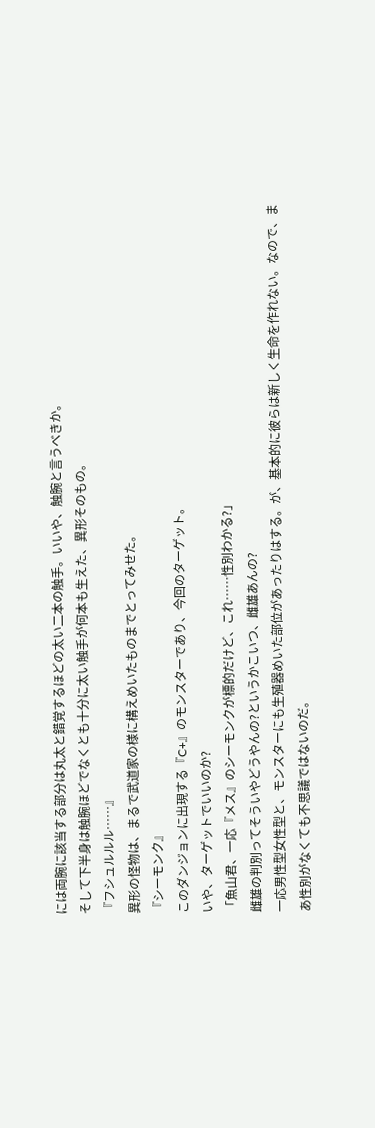には両腕に該当する部分は丸太と錯覚するほどの太い二本の触手。いいや、触腕と言うべきか。
そして下半身は触腕ほどでなくとも十分に太い触手が何本も生えた、異形そのもの。
『フシュルルル……』
異形の怪物は、まるで武道家の様に構えめいたものまでとってみせた。
『シーモンク』
このダンジョンに出現する『C+』のモンスターであり、今回のターゲット。
いや、ターゲットでいいのか?
「魚山君、一応『メス』のシーモンクが標的だけど、これ……性別わかる?」
雌雄の判別ってそういやどうやんの?というかこいつ、雌雄あんの?
一応男性型女性型と、モンスターにも生殖器めいた部位があったりはする。が、基本的に彼らは新しく生命を作れない。なので、まあ性別がなくても不思議ではないのだ。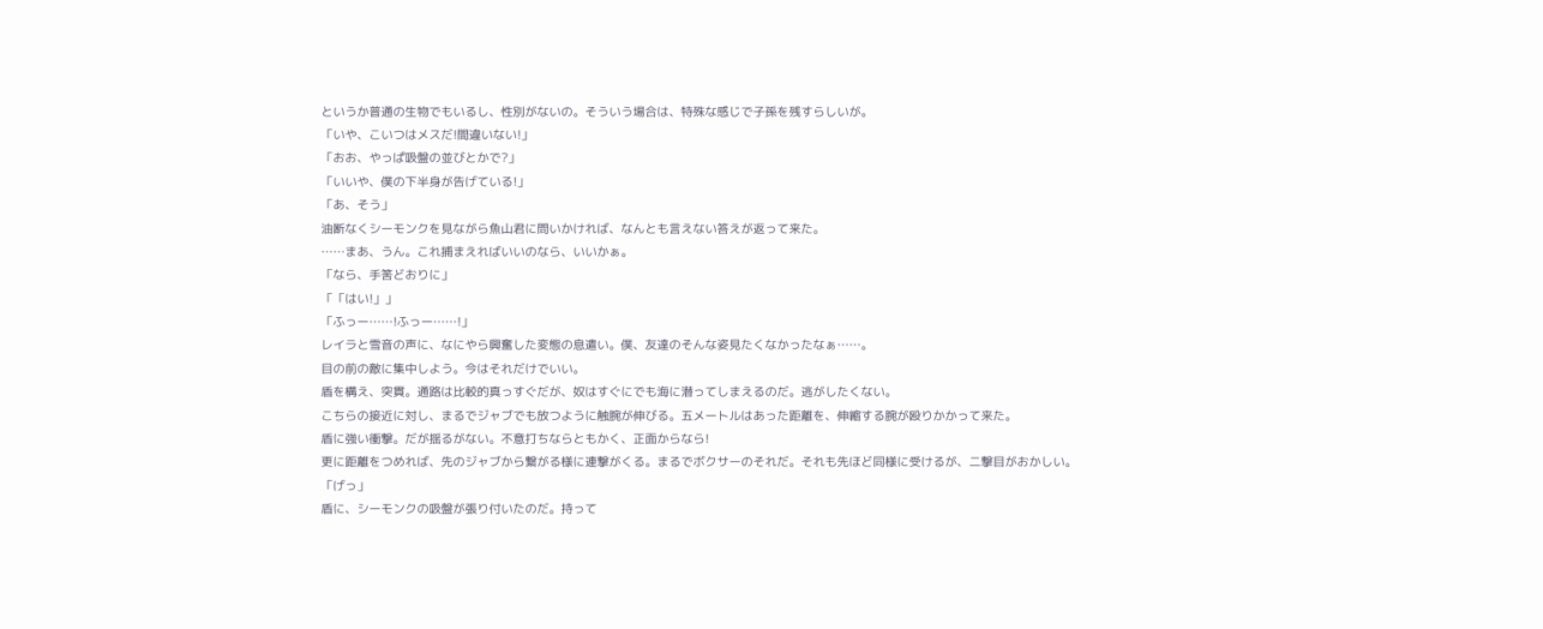というか普通の生物でもいるし、性別がないの。そういう場合は、特殊な感じで子孫を残すらしいが。
「いや、こいつはメスだ!間違いない!」
「おお、やっぱ吸盤の並びとかで?」
「いいや、僕の下半身が告げている!」
「あ、そう」
油断なくシーモンクを見ながら魚山君に問いかければ、なんとも言えない答えが返って来た。
……まあ、うん。これ捕まえればいいのなら、いいかぁ。
「なら、手筈どおりに」
「「はい!」」
「ふっー……!ふっー……!」
レイラと雪音の声に、なにやら興奮した変態の息遣い。僕、友達のそんな姿見たくなかったなぁ……。
目の前の敵に集中しよう。今はそれだけでいい。
盾を構え、突貫。通路は比較的真っすぐだが、奴はすぐにでも海に潜ってしまえるのだ。逃がしたくない。
こちらの接近に対し、まるでジャブでも放つように触腕が伸びる。五メートルはあった距離を、伸縮する腕が殴りかかって来た。
盾に強い衝撃。だが揺るがない。不意打ちならともかく、正面からなら!
更に距離をつめれば、先のジャブから繋がる様に連撃がくる。まるでボクサーのそれだ。それも先ほど同様に受けるが、二撃目がおかしい。
「げっ」
盾に、シーモンクの吸盤が張り付いたのだ。持って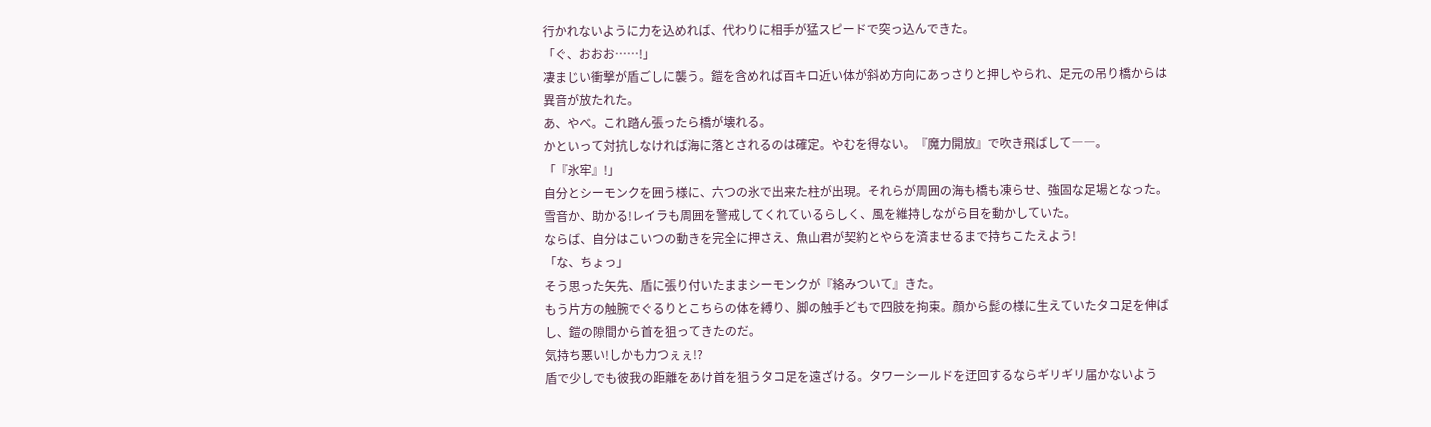行かれないように力を込めれば、代わりに相手が猛スピードで突っ込んできた。
「ぐ、おおお……!」
凄まじい衝撃が盾ごしに襲う。鎧を含めれば百キロ近い体が斜め方向にあっさりと押しやられ、足元の吊り橋からは異音が放たれた。
あ、やべ。これ踏ん張ったら橋が壊れる。
かといって対抗しなければ海に落とされるのは確定。やむを得ない。『魔力開放』で吹き飛ばして――。
「『氷牢』!」
自分とシーモンクを囲う様に、六つの氷で出来た柱が出現。それらが周囲の海も橋も凍らせ、強固な足場となった。
雪音か、助かる!レイラも周囲を警戒してくれているらしく、風を維持しながら目を動かしていた。
ならば、自分はこいつの動きを完全に押さえ、魚山君が契約とやらを済ませるまで持ちこたえよう!
「な、ちょっ」
そう思った矢先、盾に張り付いたままシーモンクが『絡みついて』きた。
もう片方の触腕でぐるりとこちらの体を縛り、脚の触手どもで四肢を拘束。顔から髭の様に生えていたタコ足を伸ばし、鎧の隙間から首を狙ってきたのだ。
気持ち悪い!しかも力つぇぇ!?
盾で少しでも彼我の距離をあけ首を狙うタコ足を遠ざける。タワーシールドを迂回するならギリギリ届かないよう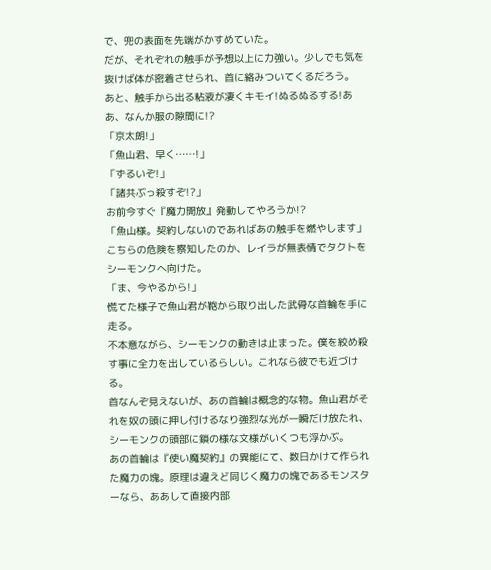で、兜の表面を先端がかすめていた。
だが、それぞれの触手が予想以上に力強い。少しでも気を抜けば体が密着させられ、首に絡みついてくるだろう。
あと、触手から出る粘液が凄くキモイ!ぬるぬるする!ああ、なんか服の隙間に!?
「京太朗!」
「魚山君、早く……!」
「ずるいぞ!」
「諸共ぶっ殺すぞ!?」
お前今すぐ『魔力開放』発動してやろうか!?
「魚山様。契約しないのであればあの触手を燃やします」
こちらの危険を察知したのか、レイラが無表情でタクトをシーモンクへ向けた。
「ま、今やるから!」
慌てた様子で魚山君が鞄から取り出した武骨な首輪を手に走る。
不本意ながら、シーモンクの動きは止まった。僕を絞め殺す事に全力を出しているらしい。これなら彼でも近づける。
首なんぞ見えないが、あの首輪は概念的な物。魚山君がそれを奴の頭に押し付けるなり強烈な光が一瞬だけ放たれ、シーモンクの頭部に鎖の様な文様がいくつも浮かぶ。
あの首輪は『使い魔契約』の異能にて、数日かけて作られた魔力の塊。原理は違えど同じく魔力の塊であるモンスターなら、ああして直接内部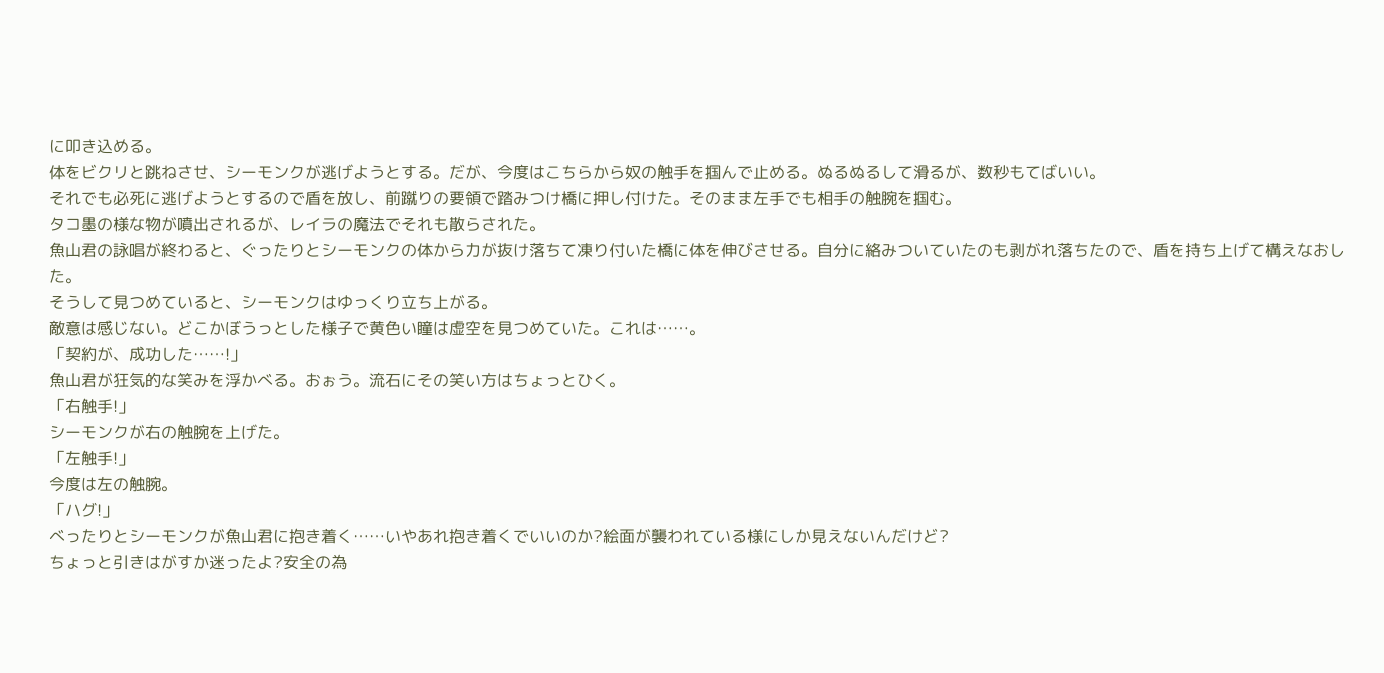に叩き込める。
体をビクリと跳ねさせ、シーモンクが逃げようとする。だが、今度はこちらから奴の触手を掴んで止める。ぬるぬるして滑るが、数秒もてばいい。
それでも必死に逃げようとするので盾を放し、前蹴りの要領で踏みつけ橋に押し付けた。そのまま左手でも相手の触腕を掴む。
タコ墨の様な物が噴出されるが、レイラの魔法でそれも散らされた。
魚山君の詠唱が終わると、ぐったりとシーモンクの体から力が抜け落ちて凍り付いた橋に体を伸びさせる。自分に絡みついていたのも剥がれ落ちたので、盾を持ち上げて構えなおした。
そうして見つめていると、シーモンクはゆっくり立ち上がる。
敵意は感じない。どこかぼうっとした様子で黄色い瞳は虚空を見つめていた。これは……。
「契約が、成功した……!」
魚山君が狂気的な笑みを浮かべる。おぉう。流石にその笑い方はちょっとひく。
「右触手!」
シーモンクが右の触腕を上げた。
「左触手!」
今度は左の触腕。
「ハグ!」
べったりとシーモンクが魚山君に抱き着く……いやあれ抱き着くでいいのか?絵面が襲われている様にしか見えないんだけど?
ちょっと引きはがすか迷ったよ?安全の為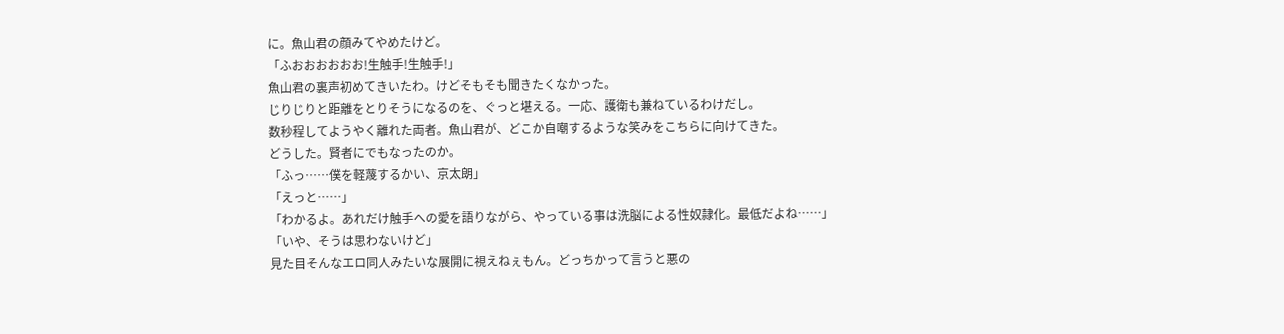に。魚山君の顔みてやめたけど。
「ふおおおおおお!生触手!生触手!」
魚山君の裏声初めてきいたわ。けどそもそも聞きたくなかった。
じりじりと距離をとりそうになるのを、ぐっと堪える。一応、護衛も兼ねているわけだし。
数秒程してようやく離れた両者。魚山君が、どこか自嘲するような笑みをこちらに向けてきた。
どうした。賢者にでもなったのか。
「ふっ……僕を軽蔑するかい、京太朗」
「えっと……」
「わかるよ。あれだけ触手への愛を語りながら、やっている事は洗脳による性奴隷化。最低だよね……」
「いや、そうは思わないけど」
見た目そんなエロ同人みたいな展開に視えねぇもん。どっちかって言うと悪の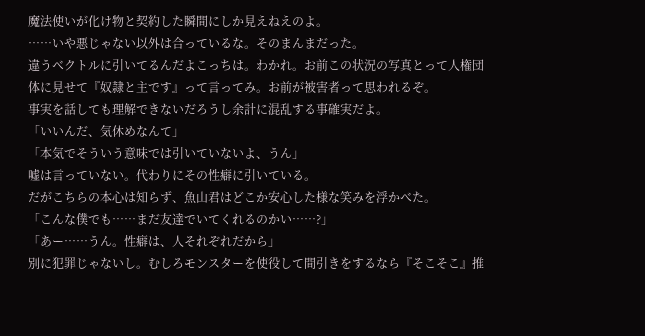魔法使いが化け物と契約した瞬間にしか見えねえのよ。
……いや悪じゃない以外は合っているな。そのまんまだった。
違うベクトルに引いてるんだよこっちは。わかれ。お前この状況の写真とって人権団体に見せて『奴隷と主です』って言ってみ。お前が被害者って思われるぞ。
事実を話しても理解できないだろうし余計に混乱する事確実だよ。
「いいんだ、気休めなんて」
「本気でそういう意味では引いていないよ、うん」
嘘は言っていない。代わりにその性癖に引いている。
だがこちらの本心は知らず、魚山君はどこか安心した様な笑みを浮かべた。
「こんな僕でも……まだ友達でいてくれるのかい……?」
「あー……うん。性癖は、人それぞれだから」
別に犯罪じゃないし。むしろモンスターを使役して間引きをするなら『そこそこ』推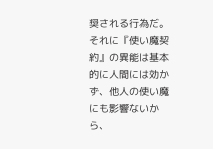奨される行為だ。
それに『使い魔契約』の異能は基本的に人間には効かず、他人の使い魔にも影響ないから、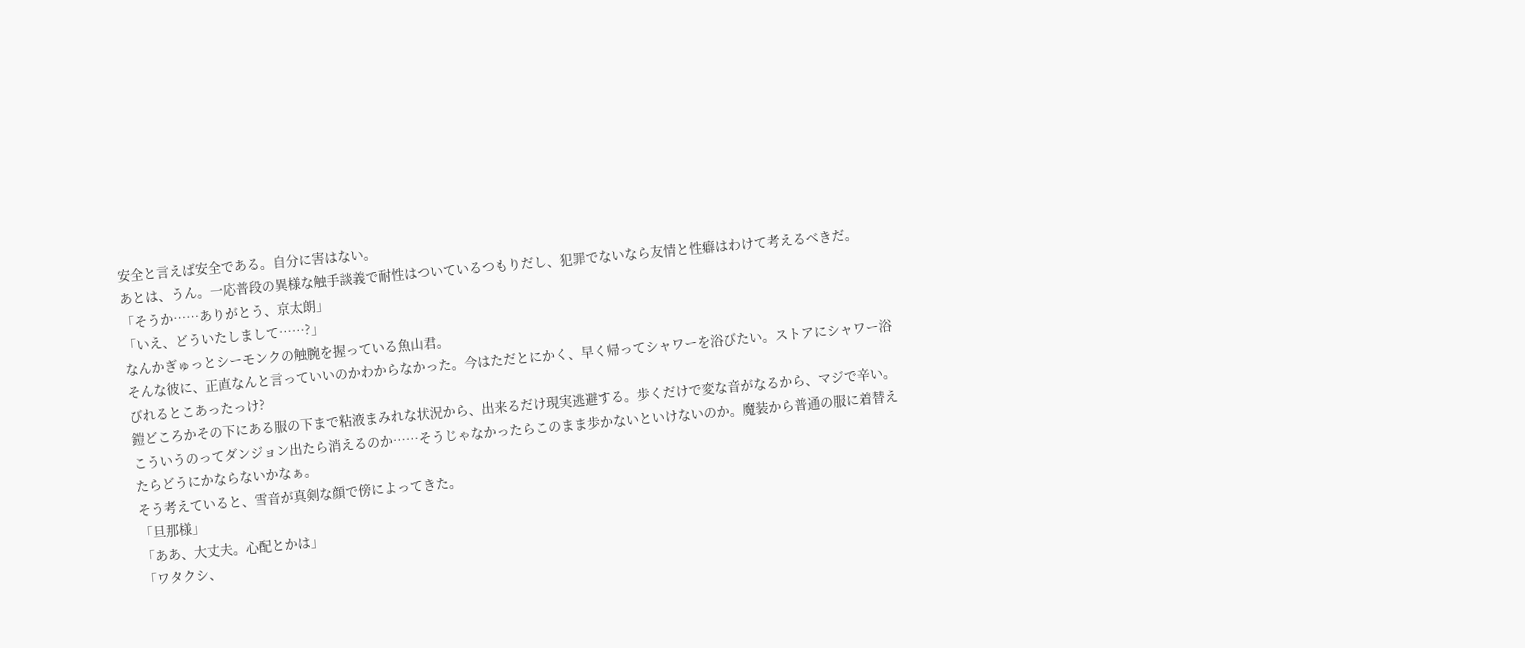安全と言えば安全である。自分に害はない。
あとは、うん。一応普段の異様な触手談義で耐性はついているつもりだし、犯罪でないなら友情と性癖はわけて考えるべきだ。
「そうか……ありがとう、京太朗」
「いえ、どういたしまして……?」
なんかぎゅっとシーモンクの触腕を握っている魚山君。
そんな彼に、正直なんと言っていいのかわからなかった。今はただとにかく、早く帰ってシャワーを浴びたい。ストアにシャワー浴びれるとこあったっけ?
鎧どころかその下にある服の下まで粘液まみれな状況から、出来るだけ現実逃避する。歩くだけで変な音がなるから、マジで辛い。
こういうのってダンジョン出たら消えるのか……そうじゃなかったらこのまま歩かないといけないのか。魔装から普通の服に着替えたらどうにかならないかなぁ。
そう考えていると、雪音が真剣な顔で傍によってきた。
「旦那様」
「ああ、大丈夫。心配とかは」
「ワタクシ、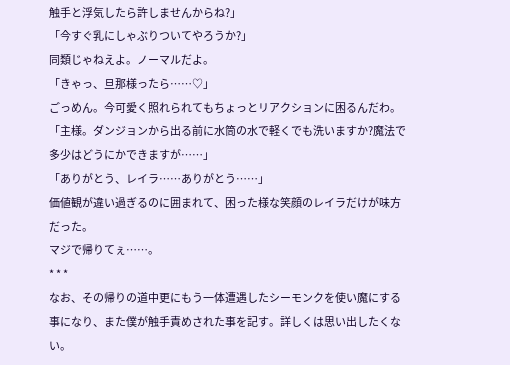触手と浮気したら許しませんからね?」
「今すぐ乳にしゃぶりついてやろうか?」
同類じゃねえよ。ノーマルだよ。
「きゃっ、旦那様ったら……♡」
ごっめん。今可愛く照れられてもちょっとリアクションに困るんだわ。
「主様。ダンジョンから出る前に水筒の水で軽くでも洗いますか?魔法で多少はどうにかできますが……」
「ありがとう、レイラ……ありがとう……」
価値観が違い過ぎるのに囲まれて、困った様な笑顔のレイラだけが味方だった。
マジで帰りてぇ……。
* * *
なお、その帰りの道中更にもう一体遭遇したシーモンクを使い魔にする事になり、また僕が触手責めされた事を記す。詳しくは思い出したくない。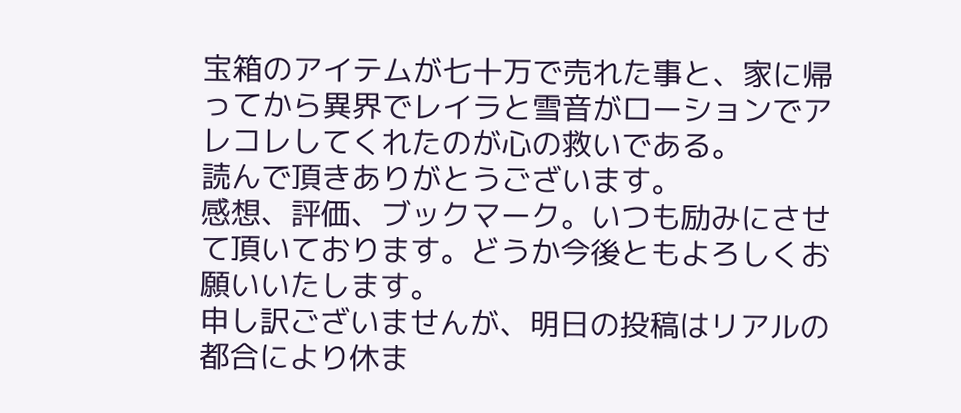宝箱のアイテムが七十万で売れた事と、家に帰ってから異界でレイラと雪音がローションでアレコレしてくれたのが心の救いである。
読んで頂きありがとうございます。
感想、評価、ブックマーク。いつも励みにさせて頂いております。どうか今後ともよろしくお願いいたします。
申し訳ございませんが、明日の投稿はリアルの都合により休ま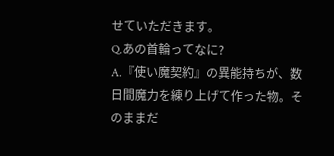せていただきます。
Q.あの首輪ってなに?
A.『使い魔契約』の異能持ちが、数日間魔力を練り上げて作った物。そのままだ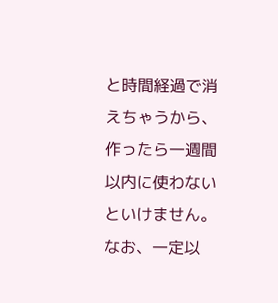と時間経過で消えちゃうから、作ったら一週間以内に使わないといけません。
なお、一定以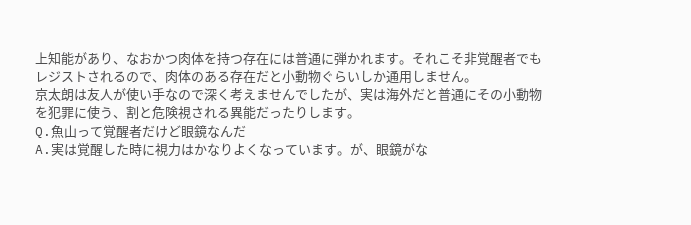上知能があり、なおかつ肉体を持つ存在には普通に弾かれます。それこそ非覚醒者でもレジストされるので、肉体のある存在だと小動物ぐらいしか通用しません。
京太朗は友人が使い手なので深く考えませんでしたが、実は海外だと普通にその小動物を犯罪に使う、割と危険視される異能だったりします。
Q.魚山って覚醒者だけど眼鏡なんだ
A.実は覚醒した時に視力はかなりよくなっています。が、眼鏡がな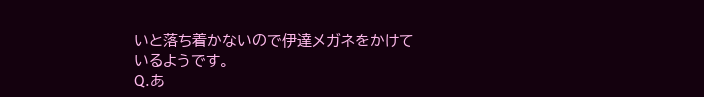いと落ち着かないので伊達メガネをかけているようです。
Q.あ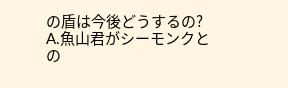の盾は今後どうするの?
A.魚山君がシーモンクとの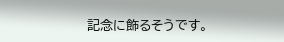記念に飾るそうです。